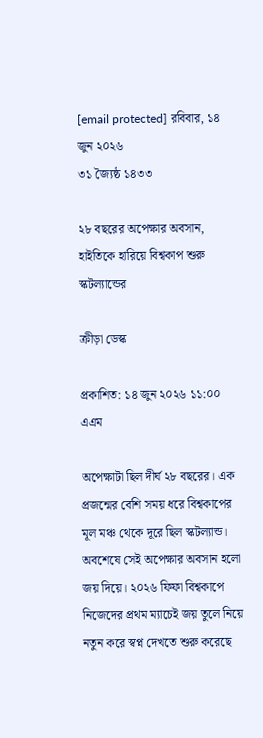[email protected] রবিবার, ১৪ জুন ২০২৬
৩১ জ্যৈষ্ঠ ১৪৩৩

২৮ বছরের অপেক্ষার অবসান, হাইতিকে হারিয়ে বিশ্বকাপ শুরু স্কটল্যান্ডের

ক্রীড়া ডেস্ক

প্রকাশিত: ১৪ জুন ২০২৬ ১১:০০ এএম

অপেক্ষাটা ছিল দীর্ঘ ২৮ বছরের। এক প্রজন্মের বেশি সময় ধরে বিশ্বকাপের মূল মঞ্চ থেকে দূরে ছিল স্কটল্যান্ড। অবশেষে সেই অপেক্ষার অবসান হলো জয় দিয়ে। ২০২৬ ফিফা বিশ্বকাপে নিজেদের প্রথম ম্যাচেই জয় তুলে নিয়ে নতুন করে স্বপ্ন দেখতে শুরু করেছে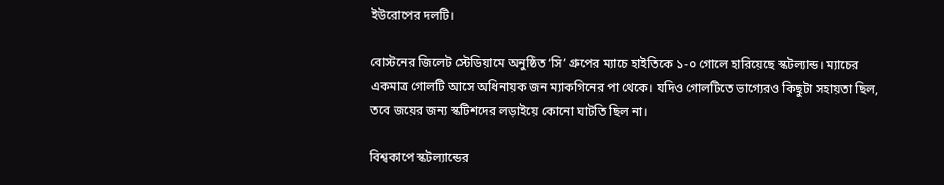ইউরোপের দলটি।

বোস্টনের জিলেট স্টেডিয়ামে অনুষ্ঠিত ‘সি’ গ্রুপের ম্যাচে হাইতিকে ১-০ গোলে হারিয়েছে স্কটল্যান্ড। ম্যাচের একমাত্র গোলটি আসে অধিনায়ক জন ম্যাকগিনের পা থেকে। যদিও গোলটিতে ভাগ্যেরও কিছুটা সহায়তা ছিল, তবে জয়ের জন্য স্কটিশদের লড়াইয়ে কোনো ঘাটতি ছিল না।

বিশ্বকাপে স্কটল্যান্ডের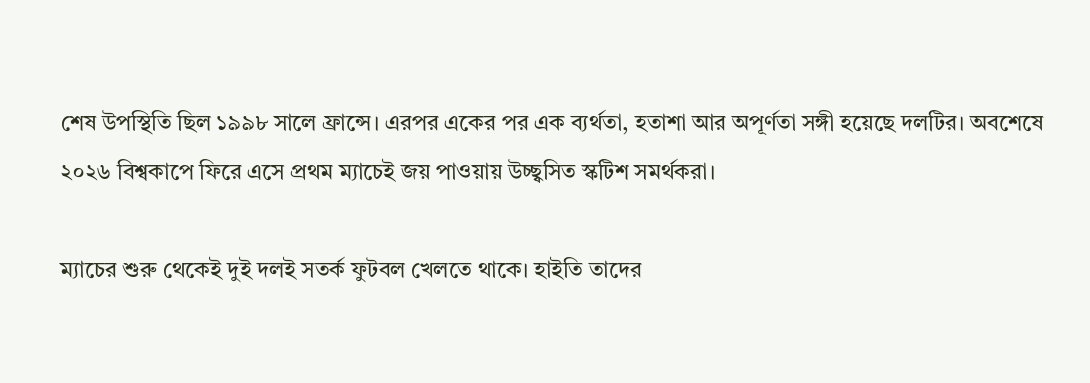শেষ উপস্থিতি ছিল ১৯৯৮ সালে ফ্রান্সে। এরপর একের পর এক ব্যর্থতা, হতাশা আর অপূর্ণতা সঙ্গী হয়েছে দলটির। অবশেষে ২০২৬ বিশ্বকাপে ফিরে এসে প্রথম ম্যাচেই জয় পাওয়ায় উচ্ছ্বসিত স্কটিশ সমর্থকরা।

ম্যাচের শুরু থেকেই দুই দলই সতর্ক ফুটবল খেলতে থাকে। হাইতি তাদের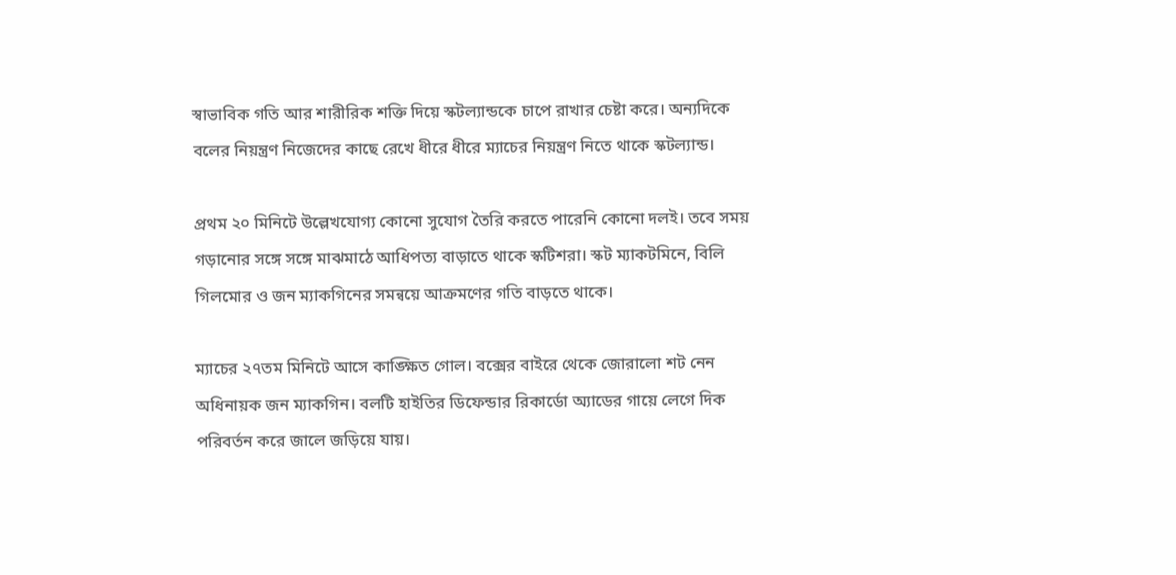স্বাভাবিক গতি আর শারীরিক শক্তি দিয়ে স্কটল্যান্ডকে চাপে রাখার চেষ্টা করে। অন্যদিকে বলের নিয়ন্ত্রণ নিজেদের কাছে রেখে ধীরে ধীরে ম্যাচের নিয়ন্ত্রণ নিতে থাকে স্কটল্যান্ড।

প্রথম ২০ মিনিটে উল্লেখযোগ্য কোনো সুযোগ তৈরি করতে পারেনি কোনো দলই। তবে সময় গড়ানোর সঙ্গে সঙ্গে মাঝমাঠে আধিপত্য বাড়াতে থাকে স্কটিশরা। স্কট ম্যাকটমিনে, বিলি গিলমোর ও জন ম্যাকগিনের সমন্বয়ে আক্রমণের গতি বাড়তে থাকে।

ম্যাচের ২৭তম মিনিটে আসে কাঙ্ক্ষিত গোল। বক্সের বাইরে থেকে জোরালো শট নেন অধিনায়ক জন ম্যাকগিন। বলটি হাইতির ডিফেন্ডার রিকার্ডো অ্যাডের গায়ে লেগে দিক পরিবর্তন করে জালে জড়িয়ে যায়।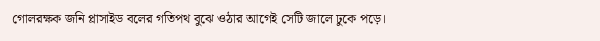গোলরক্ষক জনি প্লাসাইড বলের গতিপথ বুঝে ওঠার আগেই সেটি জালে ঢুকে পড়ে।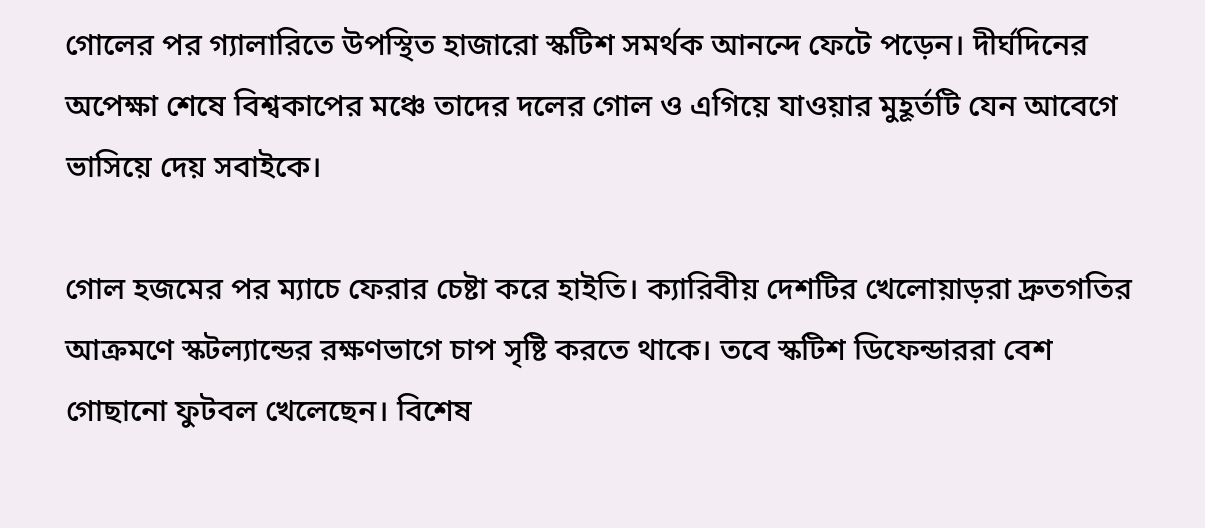গোলের পর গ্যালারিতে উপস্থিত হাজারো স্কটিশ সমর্থক আনন্দে ফেটে পড়েন। দীর্ঘদিনের অপেক্ষা শেষে বিশ্বকাপের মঞ্চে তাদের দলের গোল ও এগিয়ে যাওয়ার মুহূর্তটি যেন আবেগে ভাসিয়ে দেয় সবাইকে।

গোল হজমের পর ম্যাচে ফেরার চেষ্টা করে হাইতি। ক্যারিবীয় দেশটির খেলোয়াড়রা দ্রুতগতির আক্রমণে স্কটল্যান্ডের রক্ষণভাগে চাপ সৃষ্টি করতে থাকে। তবে স্কটিশ ডিফেন্ডাররা বেশ গোছানো ফুটবল খেলেছেন। বিশেষ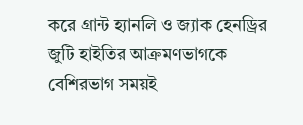করে গ্রান্ট হ্যানলি ও জ্যাক হেনড্রির জুটি হাইতির আক্রমণভাগকে বেশিরভাগ সময়ই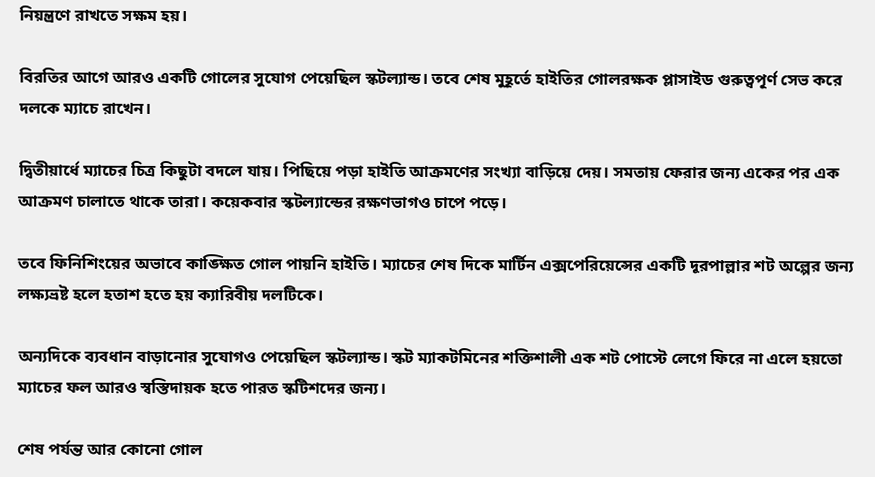নিয়ন্ত্রণে রাখতে সক্ষম হয়।

বিরতির আগে আরও একটি গোলের সুযোগ পেয়েছিল স্কটল্যান্ড। তবে শেষ মুহূর্তে হাইতির গোলরক্ষক প্লাসাইড গুরুত্বপূর্ণ সেভ করে দলকে ম্যাচে রাখেন।

দ্বিতীয়ার্ধে ম্যাচের চিত্র কিছুটা বদলে যায়। পিছিয়ে পড়া হাইতি আক্রমণের সংখ্যা বাড়িয়ে দেয়। সমতায় ফেরার জন্য একের পর এক আক্রমণ চালাতে থাকে তারা। কয়েকবার স্কটল্যান্ডের রক্ষণভাগও চাপে পড়ে।

তবে ফিনিশিংয়ের অভাবে কাঙ্ক্ষিত গোল পায়নি হাইতি। ম্যাচের শেষ দিকে মার্টিন এক্সপেরিয়েন্সের একটি দূরপাল্লার শট অল্পের জন্য লক্ষ্যভ্রষ্ট হলে হতাশ হতে হয় ক্যারিবীয় দলটিকে।

অন্যদিকে ব্যবধান বাড়ানোর সুযোগও পেয়েছিল স্কটল্যান্ড। স্কট ম্যাকটমিনের শক্তিশালী এক শট পোস্টে লেগে ফিরে না এলে হয়তো ম্যাচের ফল আরও স্বস্তিদায়ক হতে পারত স্কটিশদের জন্য।

শেষ পর্যন্ত আর কোনো গোল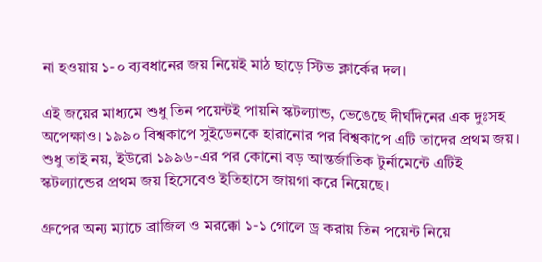না হওয়ায় ১-০ ব্যবধানের জয় নিয়েই মাঠ ছাড়ে স্টিভ ক্লার্কের দল।

এই জয়ের মাধ্যমে শুধু তিন পয়েন্টই পায়নি স্কটল্যান্ড, ভেঙেছে দীর্ঘদিনের এক দুঃসহ অপেক্ষাও। ১৯৯০ বিশ্বকাপে সুইডেনকে হারানোর পর বিশ্বকাপে এটি তাদের প্রথম জয়। শুধু তাই নয়, ইউরো ১৯৯৬-এর পর কোনো বড় আন্তর্জাতিক টুর্নামেন্টে এটিই স্কটল্যান্ডের প্রথম জয় হিসেবেও ইতিহাসে জায়গা করে নিয়েছে।

গ্রুপের অন্য ম্যাচে ব্রাজিল ও মরক্কো ১-১ গোলে ড্র করায় তিন পয়েন্ট নিয়ে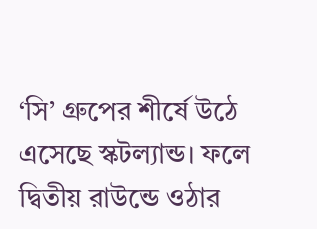‘সি’ গ্রুপের শীর্ষে উঠে এসেছে স্কটল্যান্ড। ফলে দ্বিতীয় রাউন্ডে ওঠার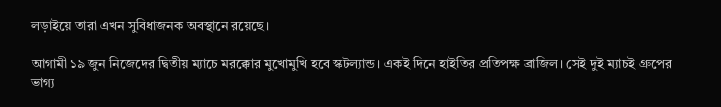লড়াইয়ে তারা এখন সুবিধাজনক অবস্থানে রয়েছে।

আগামী ১৯ জুন নিজেদের দ্বিতীয় ম্যাচে মরক্কোর মুখোমুখি হবে স্কটল্যান্ড। একই দিনে হাইতির প্রতিপক্ষ ব্রাজিল। সেই দুই ম্যাচই গ্রুপের ভাগ্য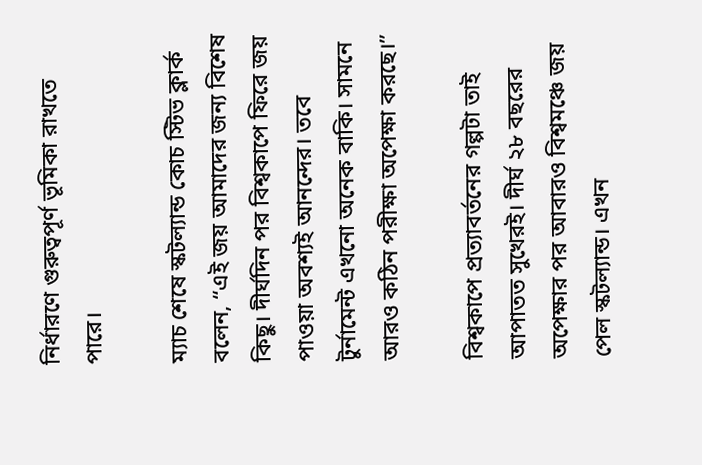নির্ধারণে গুরুত্বপূর্ণ ভূমিকা রাখতে পারে।

ম্যাচ শেষে স্কটল্যান্ড কোচ স্টিভ ক্লার্ক বলেন, “এই জয় আমাদের জন্য বিশেষ কিছু। দীর্ঘদিন পর বিশ্বকাপে ফিরে জয় পাওয়া অবশ্যই আনন্দের। তবে টুর্নামেন্ট এখনো অনেক বাকি। সামনে আরও কঠিন পরীক্ষা অপেক্ষা করছে।”

বিশ্বকাপে প্রত্যাবর্তনের গল্পটা তাই আপাতত সুখেরই। দীর্ঘ ২৮ বছরের অপেক্ষার পর আবারও বিশ্বমঞ্চে জয় পেল স্কটল্যান্ড। এখন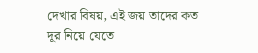দেখার বিষয়, এই জয় তাদের কত দূর নিয়ে যেতে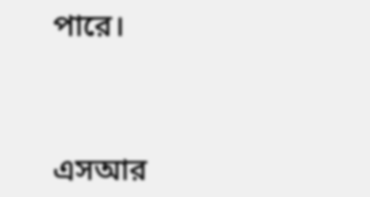পারে।



এসআর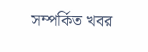সম্পর্কিত খবর